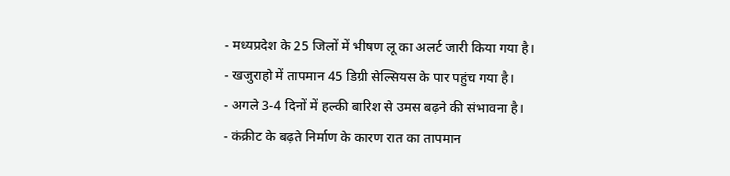- मध्यप्रदेश के 25 जिलों में भीषण लू का अलर्ट जारी किया गया है।
- खजुराहो में तापमान 45 डिग्री सेल्सियस के पार पहुंच गया है।
- अगले 3-4 दिनों में हल्की बारिश से उमस बढ़ने की संभावना है।
- कंक्रीट के बढ़ते निर्माण के कारण रात का तापमान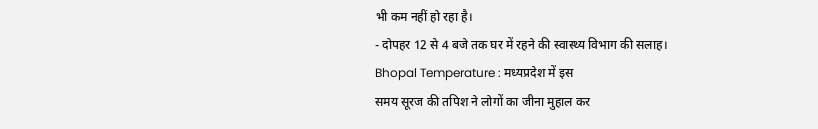भी कम नहीं हो रहा है।
- दोपहर 12 से 4 बजे तक घर में रहने की स्वास्थ्य विभाग की सलाह।
Bhopal Temperature : मध्यप्रदेश में इस
समय सूरज की तपिश ने लोगों का जीना मुहाल कर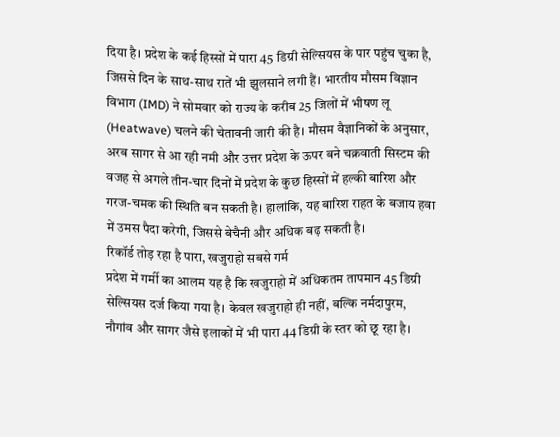दिया है। प्रदेश के कई हिस्सों में पारा 45 डिग्री सेल्सियस के पार पहुंच चुका है, जिससे दिन के साथ-साथ रातें भी झुलसाने लगी हैं। भारतीय मौसम विज्ञान विभाग (IMD) ने सोमवार को राज्य के करीब 25 जिलों में भीषण लू (Heatwave) चलने की चेतावनी जारी की है। मौसम वैज्ञानिकों के अनुसार, अरब सागर से आ रही नमी और उत्तर प्रदेश के ऊपर बने चक्रवाती सिस्टम की वजह से अगले तीन-चार दिनों में प्रदेश के कुछ हिस्सों में हल्की बारिश और गरज-चमक की स्थिति बन सकती है। हालांकि, यह बारिश राहत के बजाय हवा में उमस पैदा करेगी, जिससे बेचैनी और अधिक बढ़ सकती है।
रिकॉर्ड तोड़ रहा है पारा, खजुराहो सबसे गर्म
प्रदेश में गर्मी का आलम यह है कि खजुराहो में अधिकतम तापमान 45 डिग्री सेल्सियस दर्ज किया गया है। केवल खजुराहो ही नहीं, बल्कि नर्मदापुरम, नौगांव और सागर जैसे इलाकों में भी पारा 44 डिग्री के स्तर को छू रहा है।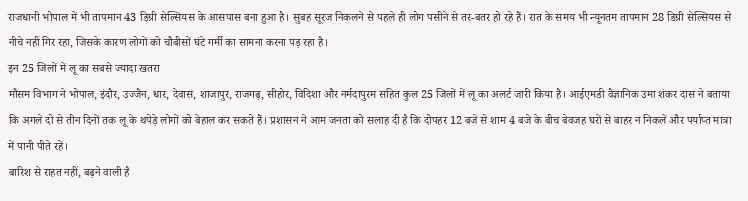राजधानी भोपाल में भी तापमान 43 डिग्री सेल्सियस के आसपास बना हुआ है। सुबह सूरज निकलने से पहले ही लोग पसीने से तर-बतर हो रहे हैं। रात के समय भी न्यूनतम तापमान 28 डिग्री सेल्सियस से नीचे नहीं गिर रहा, जिसके कारण लोगों को चौबीसों घंटे गर्मी का सामना करना पड़ रहा है।
इन 25 जिलों में लू का सबसे ज्यादा खतरा
मौसम विभाग ने भोपाल, इंदौर, उज्जैन, धार, देवास, शाजापुर, राजगढ़, सीहोर, विदिशा और नर्मदापुरम सहित कुल 25 जिलों में लू का अलर्ट जारी किया है। आईएमडी वैज्ञानिक उमा शंकर दास ने बताया कि अगले दो से तीन दिनों तक लू के थपेड़े लोगों को बेहाल कर सकते हैं। प्रशासन ने आम जनता को सलाह दी है कि दोपहर 12 बजे से शाम 4 बजे के बीच बेवजह घरों से बाहर न निकलें और पर्याप्त मात्रा में पानी पीते रहें।
बारिश से राहत नहीं, बढ़ने वाली है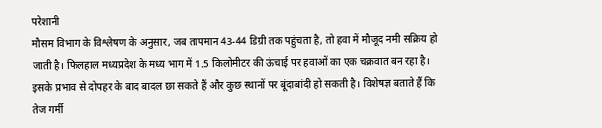परेशानी
मौसम विभाग के विश्लेषण के अनुसार, जब तापमान 43-44 डिग्री तक पहुंचता है, तो हवा में मौजूद नमी सक्रिय हो जाती है। फिलहाल मध्यप्रदेश के मध्य भाग में 1.5 किलोमीटर की ऊंचाई पर हवाओं का एक चक्रवात बन रहा है। इसके प्रभाव से दोपहर के बाद बादल छा सकते हैं और कुछ स्थानों पर बूंदाबांदी हो सकती है। विशेषज्ञ बताते हैं कि तेज गर्मी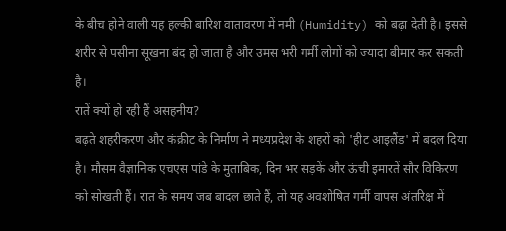के बीच होने वाली यह हल्की बारिश वातावरण में नमी (Humidity) को बढ़ा देती है। इससे शरीर से पसीना सूखना बंद हो जाता है और उमस भरी गर्मी लोगों को ज्यादा बीमार कर सकती है।
रातें क्यों हो रही हैं असहनीय?
बढ़ते शहरीकरण और कंक्रीट के निर्माण ने मध्यप्रदेश के शहरों को 'हीट आइलैंड' में बदल दिया है। मौसम वैज्ञानिक एचएस पांडे के मुताबिक, दिन भर सड़कें और ऊंची इमारतें सौर विकिरण को सोखती हैं। रात के समय जब बादल छाते हैं, तो यह अवशोषित गर्मी वापस अंतरिक्ष में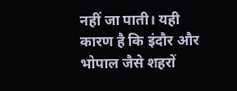नहीं जा पाती। यही कारण है कि इंदौर और भोपाल जैसे शहरों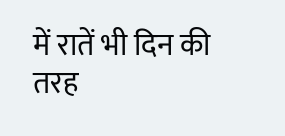में रातें भी दिन की तरह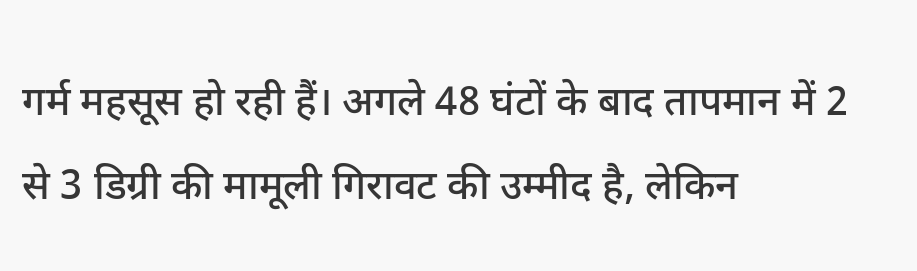गर्म महसूस हो रही हैं। अगले 48 घंटों के बाद तापमान में 2 से 3 डिग्री की मामूली गिरावट की उम्मीद है, लेकिन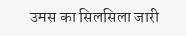उमस का सिलसिला जारी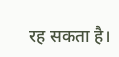रह सकता है।